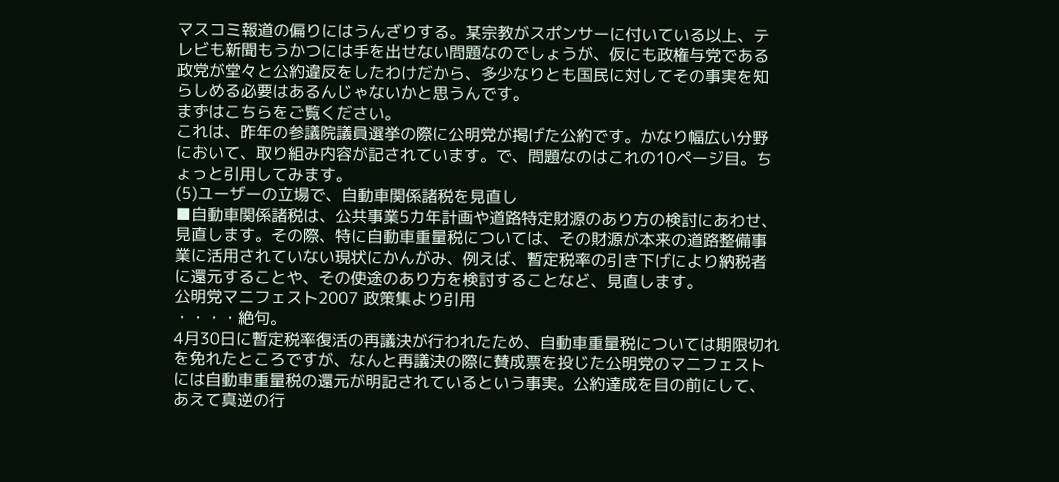マスコミ報道の偏りにはうんざりする。某宗教がスポンサーに付いている以上、テレビも新聞もうかつには手を出せない問題なのでしょうが、仮にも政権与党である政党が堂々と公約違反をしたわけだから、多少なりとも国民に対してその事実を知らしめる必要はあるんじゃないかと思うんです。
まずはこちらをご覧ください。
これは、昨年の参議院議員選挙の際に公明党が掲げた公約です。かなり幅広い分野において、取り組み内容が記されています。で、問題なのはこれの10ページ目。ちょっと引用してみます。
(5)ユーザーの立場で、自動車関係諸税を見直し
■自動車関係諸税は、公共事業5カ年計画や道路特定財源のあり方の検討にあわせ、見直します。その際、特に自動車重量税については、その財源が本来の道路整備事業に活用されていない現状にかんがみ、例えば、暫定税率の引き下げにより納税者に還元することや、その使途のあり方を検討することなど、見直します。
公明党マニフェスト2007 政策集より引用
・・・・絶句。
4月30日に暫定税率復活の再議決が行われたため、自動車重量税については期限切れを免れたところですが、なんと再議決の際に賛成票を投じた公明党のマニフェストには自動車重量税の還元が明記されているという事実。公約達成を目の前にして、あえて真逆の行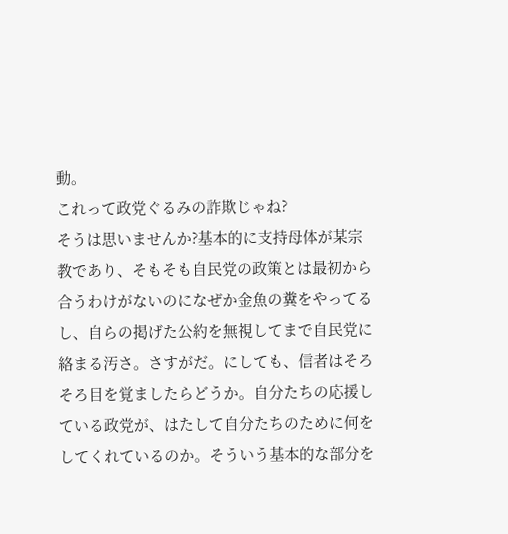動。
これって政党ぐるみの詐欺じゃね?
そうは思いませんか?基本的に支持母体が某宗教であり、そもそも自民党の政策とは最初から合うわけがないのになぜか金魚の糞をやってるし、自らの掲げた公約を無視してまで自民党に絡まる汚さ。さすがだ。にしても、信者はそろそろ目を覚ましたらどうか。自分たちの応援している政党が、はたして自分たちのために何をしてくれているのか。そういう基本的な部分を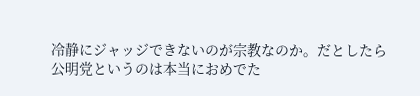冷静にジャッジできないのが宗教なのか。だとしたら公明党というのは本当におめでた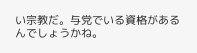い宗教だ。与党でいる資格があるんでしょうかね。